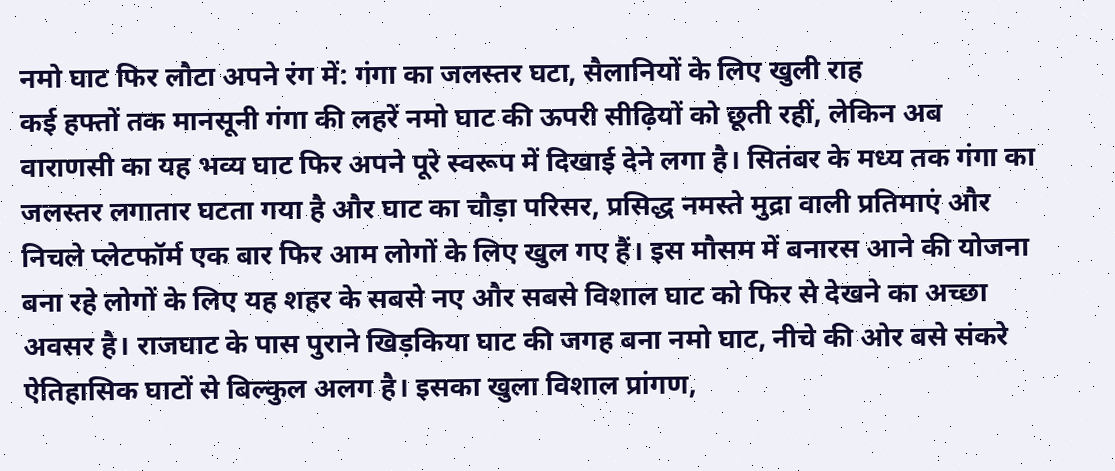नमो घाट फिर लौटा अपने रंग में: गंगा का जलस्तर घटा, सैलानियों के लिए खुली राह
कई हफ्तों तक मानसूनी गंगा की लहरें नमो घाट की ऊपरी सीढ़ियों को छूती रहीं, लेकिन अब वाराणसी का यह भव्य घाट फिर अपने पूरे स्वरूप में दिखाई देने लगा है। सितंबर के मध्य तक गंगा का जलस्तर लगातार घटता गया है और घाट का चौड़ा परिसर, प्रसिद्ध नमस्ते मुद्रा वाली प्रतिमाएं और निचले प्लेटफॉर्म एक बार फिर आम लोगों के लिए खुल गए हैं। इस मौसम में बनारस आने की योजना बना रहे लोगों के लिए यह शहर के सबसे नए और सबसे विशाल घाट को फिर से देखने का अच्छा अवसर है। राजघाट के पास पुराने खिड़किया घाट की जगह बना नमो घाट, नीचे की ओर बसे संकरे ऐतिहासिक घाटों से बिल्कुल अलग है। इसका खुला विशाल प्रांगण,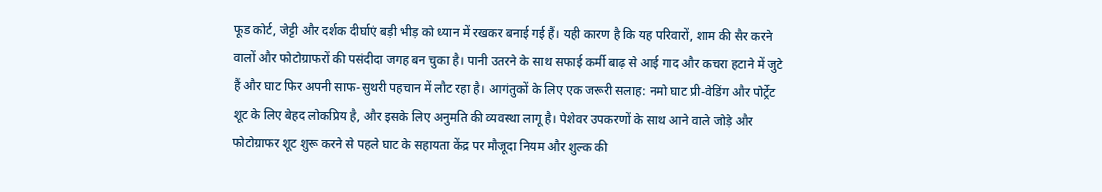फूड कोर्ट, जेट्टी और दर्शक दीर्घाएं बड़ी भीड़ को ध्यान में रखकर बनाई गई हैं। यही कारण है कि यह परिवारों, शाम की सैर करने वालों और फोटोग्राफरों की पसंदीदा जगह बन चुका है। पानी उतरने के साथ सफाई कर्मी बाढ़ से आई गाद और कचरा हटाने में जुटे हैं और घाट फिर अपनी साफ-सुथरी पहचान में लौट रहा है। आगंतुकों के लिए एक जरूरी सलाह: नमो घाट प्री-वेडिंग और पोर्ट्रेट शूट के लिए बेहद लोकप्रिय है, और इसके लिए अनुमति की व्यवस्था लागू है। पेशेवर उपकरणों के साथ आने वाले जोड़े और फोटोग्राफर शूट शुरू करने से पहले घाट के सहायता केंद्र पर मौजूदा नियम और शुल्क की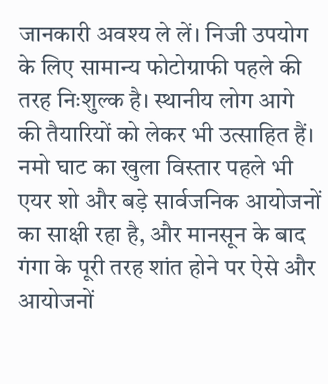जानकारी अवश्य ले लें। निजी उपयोग के लिए सामान्य फोटोग्राफी पहले की तरह निःशुल्क है। स्थानीय लोग आगे की तैयारियों को लेकर भी उत्साहित हैं। नमो घाट का खुला विस्तार पहले भी एयर शो और बड़े सार्वजनिक आयोजनों का साक्षी रहा है, और मानसून के बाद गंगा के पूरी तरह शांत होने पर ऐसे और आयोजनों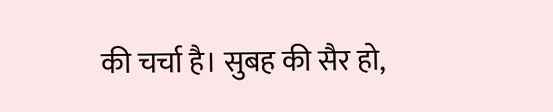की चर्चा है। सुबह की सैर हो,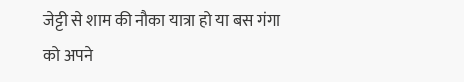जेट्टी से शाम की नौका यात्रा हो या बस गंगा को अपने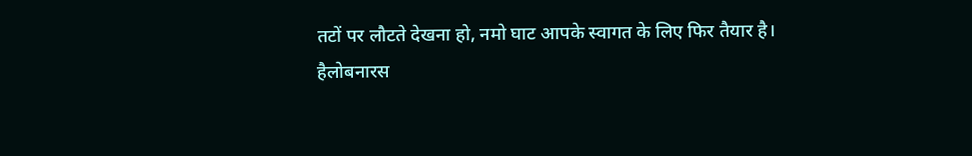तटों पर लौटते देखना हो, नमो घाट आपके स्वागत के लिए फिर तैयार है।
हैलोबनारस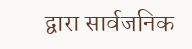द्वारा सार्वजनिक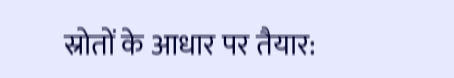स्रोतों के आधार पर तैयार: